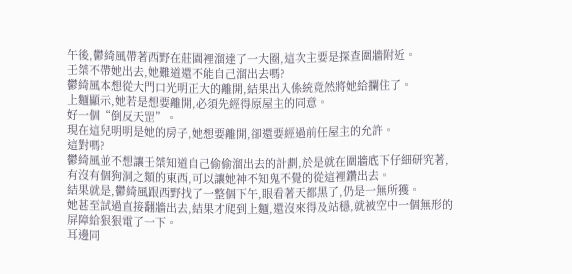午後,鬱綺風帶著西野在莊園裡溜達了一大圈,這次主要是探查圍牆附近。
壬桀不帶她出去,她難道還不能自己溜出去嗎?
鬱綺風本想從大門口光明正大的離開,結果出入係統竟然將她給攔住了。
上麵顯示,她若是想要離開,必須先經得原屋主的同意。
好一個“倒反天罡”。
現在這兒明明是她的房子,她想要離開,卻還要經過前任屋主的允許。
這對嗎?
鬱綺風並不想讓壬桀知道自己偷偷溜出去的計劃,於是就在圍牆底下仔細研究著,有沒有個狗洞之類的東西,可以讓她神不知鬼不覺的從這裡鑽出去。
結果就是,鬱綺風跟西野找了一整個下午,眼看著天都黑了,仍是一無所獲。
她甚至試過直接翻牆出去,結果才爬到上麵,還沒來得及站穩,就被空中一個無形的屏障給狠狠電了一下。
耳邊同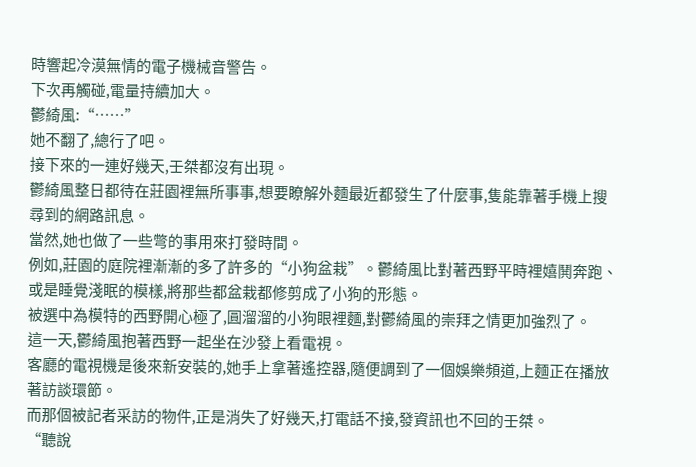時響起冷漠無情的電子機械音警告。
下次再觸碰,電量持續加大。
鬱綺風:“……”
她不翻了,總行了吧。
接下來的一連好幾天,壬桀都沒有出現。
鬱綺風整日都待在莊園裡無所事事,想要瞭解外麵最近都發生了什麼事,隻能靠著手機上搜尋到的網路訊息。
當然,她也做了一些彆的事用來打發時間。
例如,莊園的庭院裡漸漸的多了許多的“小狗盆栽”。鬱綺風比對著西野平時裡嬉鬨奔跑、或是睡覺淺眠的模樣,將那些都盆栽都修剪成了小狗的形態。
被選中為模特的西野開心極了,圓溜溜的小狗眼裡麵,對鬱綺風的崇拜之情更加強烈了。
這一天,鬱綺風抱著西野一起坐在沙發上看電視。
客廳的電視機是後來新安裝的,她手上拿著遙控器,隨便調到了一個娛樂頻道,上麵正在播放著訪談環節。
而那個被記者采訪的物件,正是消失了好幾天,打電話不接,發資訊也不回的壬桀。
“聽說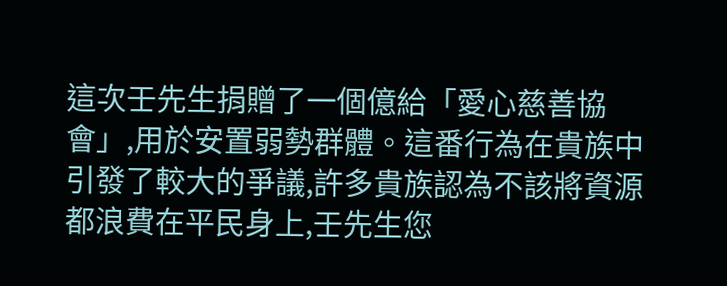這次壬先生捐贈了一個億給「愛心慈善協會」,用於安置弱勢群體。這番行為在貴族中引發了較大的爭議,許多貴族認為不該將資源都浪費在平民身上,壬先生您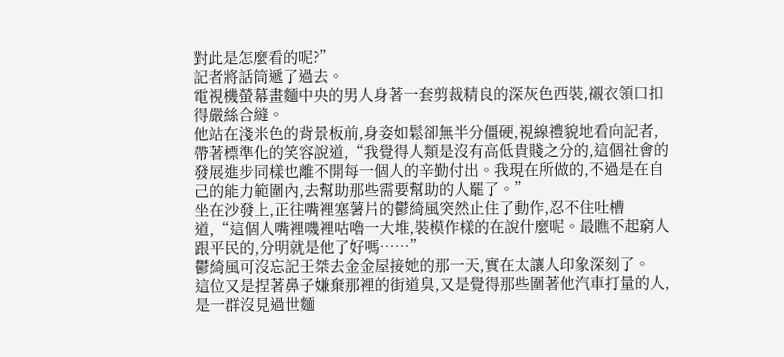對此是怎麼看的呢?”
記者將話筒遞了過去。
電視機螢幕畫麵中央的男人身著一套剪裁精良的深灰色西裝,襯衣領口扣得嚴絲合縫。
他站在淺米色的背景板前,身姿如鬆卻無半分僵硬,視線禮貌地看向記者,帶著標準化的笑容說道,“我覺得人類是沒有高低貴賤之分的,這個社會的發展進步同樣也離不開每一個人的辛勤付出。我現在所做的,不過是在自己的能力範圍內,去幫助那些需要幫助的人罷了。”
坐在沙發上,正往嘴裡塞薯片的鬱綺風突然止住了動作,忍不住吐槽道,“這個人嘴裡嘰裡咕嚕一大堆,裝模作樣的在說什麼呢。最瞧不起窮人跟平民的,分明就是他了好嗎……”
鬱綺風可沒忘記壬桀去金金屋接她的那一天,實在太讓人印象深刻了。
這位又是捏著鼻子嫌棄那裡的街道臭,又是覺得那些圍著他汽車打量的人,是一群沒見過世麵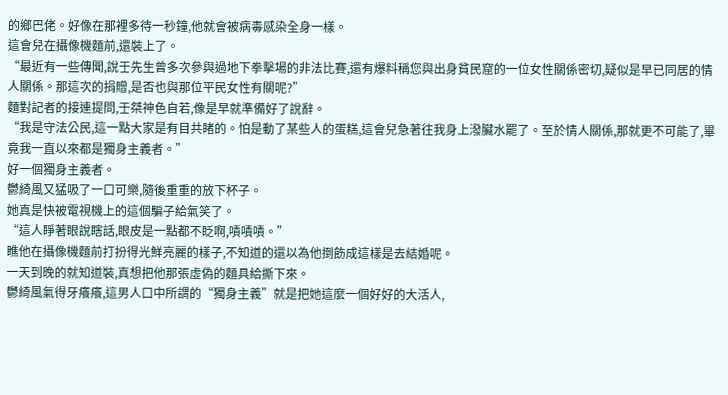的鄉巴佬。好像在那裡多待一秒鐘,他就會被病毒感染全身一樣。
這會兒在攝像機麵前,還裝上了。
“最近有一些傳聞,說壬先生曾多次參與過地下拳擊場的非法比賽,還有爆料稱您與出身貧民窟的一位女性關係密切,疑似是早已同居的情人關係。那這次的捐贈,是否也與那位平民女性有關呢?”
麵對記者的接連提問,壬桀神色自若,像是早就準備好了說辭。
“我是守法公民,這一點大家是有目共睹的。怕是動了某些人的蛋糕,這會兒急著往我身上潑臟水罷了。至於情人關係,那就更不可能了,畢竟我一直以來都是獨身主義者。”
好一個獨身主義者。
鬱綺風又猛吸了一口可樂,隨後重重的放下杯子。
她真是快被電視機上的這個騙子給氣笑了。
“這人睜著眼說瞎話,眼皮是一點都不眨啊,嘖嘖嘖。”
瞧他在攝像機麵前打扮得光鮮亮麗的樣子,不知道的還以為他捯飭成這樣是去結婚呢。
一天到晚的就知道裝,真想把他那張虛偽的麵具給撕下來。
鬱綺風氣得牙癢癢,這男人口中所謂的“獨身主義”就是把她這麼一個好好的大活人,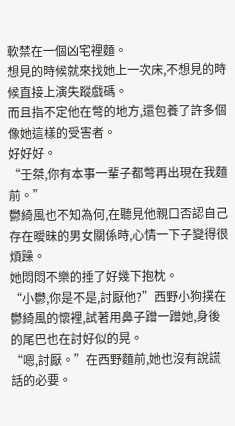軟禁在一個凶宅裡麵。
想見的時候就來找她上一次床,不想見的時候直接上演失蹤戲碼。
而且指不定他在彆的地方,還包養了許多個像她這樣的受害者。
好好好。
“壬桀,你有本事一輩子都彆再出現在我麵前。”
鬱綺風也不知為何,在聽見他親口否認自己存在曖昧的男女關係時,心情一下子變得很煩躁。
她悶悶不樂的捶了好幾下抱枕。
“小鬱,你是不是,討厭他?”西野小狗撲在鬱綺風的懷裡,試著用鼻子蹭一蹭她,身後的尾巴也在討好似的晃。
“嗯,討厭。”在西野麵前,她也沒有說謊話的必要。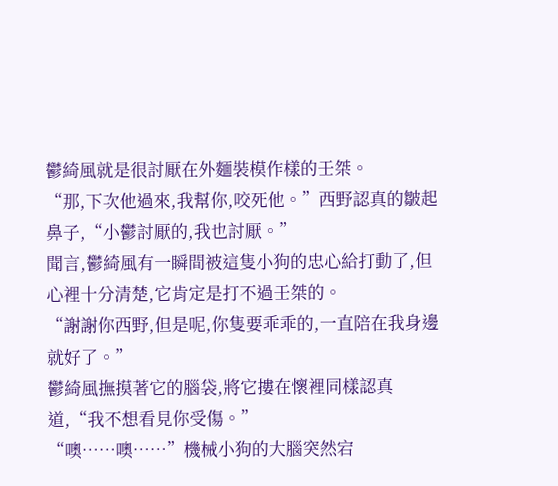鬱綺風就是很討厭在外麵裝模作樣的壬桀。
“那,下次他過來,我幫你,咬死他。”西野認真的皺起鼻子,“小鬱討厭的,我也討厭。”
聞言,鬱綺風有一瞬間被這隻小狗的忠心給打動了,但心裡十分清楚,它肯定是打不過壬桀的。
“謝謝你西野,但是呢,你隻要乖乖的,一直陪在我身邊就好了。”
鬱綺風撫摸著它的腦袋,將它摟在懷裡同樣認真道,“我不想看見你受傷。”
“噢……噢……”機械小狗的大腦突然宕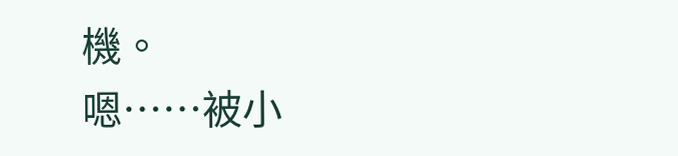機。
嗯……被小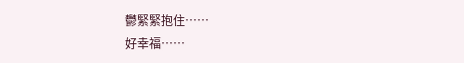鬱緊緊抱住……
好幸福……